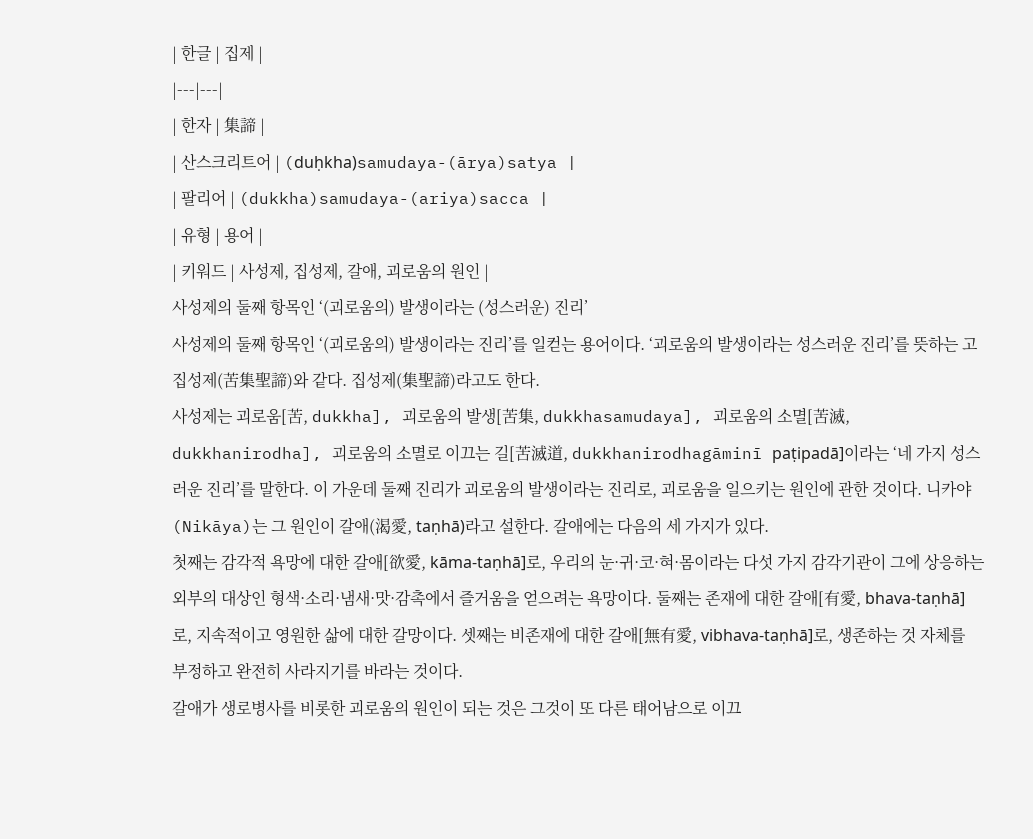| 한글 | 집제 |
|---|---|
| 한자 | 集諦 |
| 산스크리트어 | (duḥkha)samudaya-(ārya)satya |
| 팔리어 | (dukkha)samudaya-(ariya)sacca |
| 유형 | 용어 |
| 키워드 | 사성제, 집성제, 갈애, 괴로움의 원인 |
사성제의 둘째 항목인 ‘(괴로움의) 발생이라는 (성스러운) 진리’
사성제의 둘째 항목인 ‘(괴로움의) 발생이라는 진리’를 일컫는 용어이다. ‘괴로움의 발생이라는 성스러운 진리’를 뜻하는 고집성제(苦集聖諦)와 같다. 집성제(集聖諦)라고도 한다.
사성제는 괴로움[苦, dukkha], 괴로움의 발생[苦集, dukkhasamudaya], 괴로움의 소멸[苦滅, dukkhanirodha], 괴로움의 소멸로 이끄는 길[苦滅道, dukkhanirodhagāminī paṭipadā]이라는 ‘네 가지 성스러운 진리’를 말한다. 이 가운데 둘째 진리가 괴로움의 발생이라는 진리로, 괴로움을 일으키는 원인에 관한 것이다. 니카야(Nikāya)는 그 원인이 갈애(渴愛, taṇhā)라고 설한다. 갈애에는 다음의 세 가지가 있다.
첫째는 감각적 욕망에 대한 갈애[欲愛, kāma-taṇhā]로, 우리의 눈·귀·코·혀·몸이라는 다섯 가지 감각기관이 그에 상응하는 외부의 대상인 형색·소리·냄새·맛·감촉에서 즐거움을 얻으려는 욕망이다. 둘째는 존재에 대한 갈애[有愛, bhava-taṇhā]로, 지속적이고 영원한 삶에 대한 갈망이다. 셋째는 비존재에 대한 갈애[無有愛, vibhava-taṇhā]로, 생존하는 것 자체를 부정하고 완전히 사라지기를 바라는 것이다.
갈애가 생로병사를 비롯한 괴로움의 원인이 되는 것은 그것이 또 다른 태어남으로 이끄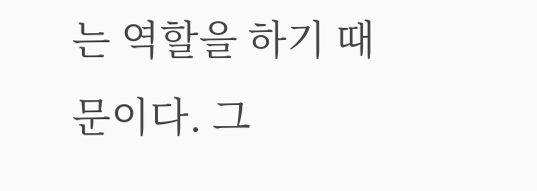는 역할을 하기 때문이다. 그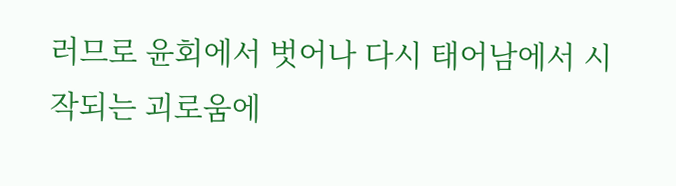러므로 윤회에서 벗어나 다시 태어남에서 시작되는 괴로움에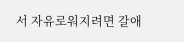서 자유로워지려면 갈애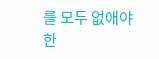를 모두 없애야 한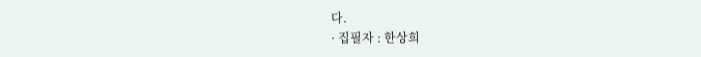다.
· 집필자 : 한상희